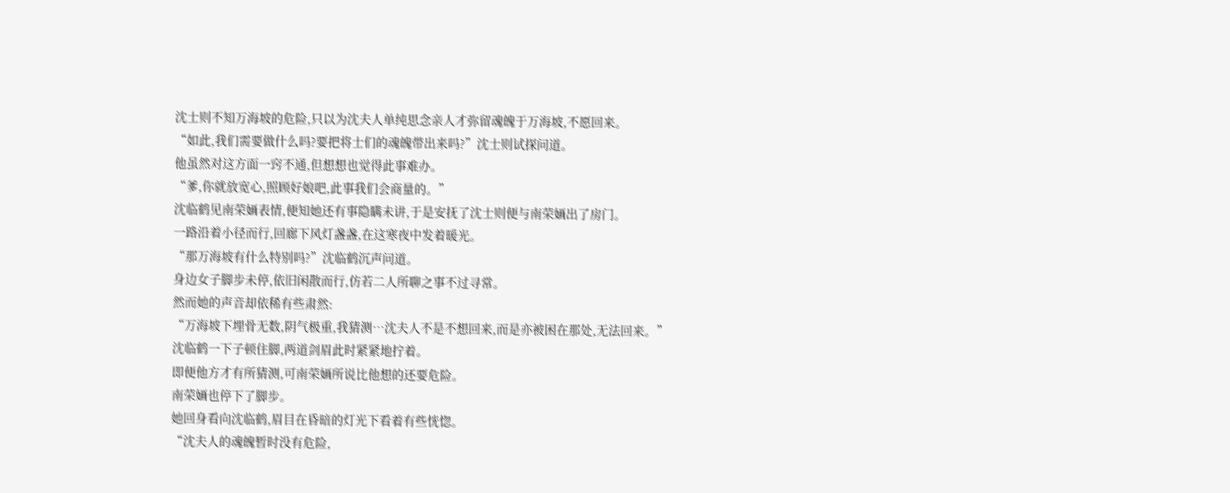沈士则不知万海坡的危险,只以为沈夫人单纯思念亲人才弥留魂魄于万海坡,不愿回来。
“如此,我们需要做什么吗?要把将士们的魂魄带出来吗?”沈士则试探问道。
他虽然对这方面一窍不通,但想想也觉得此事难办。
“爹,你就放宽心,照顾好娘吧,此事我们会商量的。”
沈临鹤见南荣婳表情,便知她还有事隐瞒未讲,于是安抚了沈士则便与南荣婳出了房门。
一路沿着小径而行,回廊下风灯盏盏,在这寒夜中发着暖光。
“那万海坡有什么特别吗?”沈临鹤沉声问道。
身边女子脚步未停,依旧闲散而行,仿若二人所聊之事不过寻常。
然而她的声音却依稀有些肃然:
“万海坡下埋骨无数,阴气极重,我猜测…沈夫人不是不想回来,而是亦被困在那处,无法回来。”
沈临鹤一下子顿住脚,两道剑眉此时紧紧地拧着。
即便他方才有所猜测,可南荣婳所说比他想的还要危险。
南荣婳也停下了脚步。
她回身看向沈临鹤,眉目在昏暗的灯光下看着有些恍惚。
“沈夫人的魂魄暂时没有危险,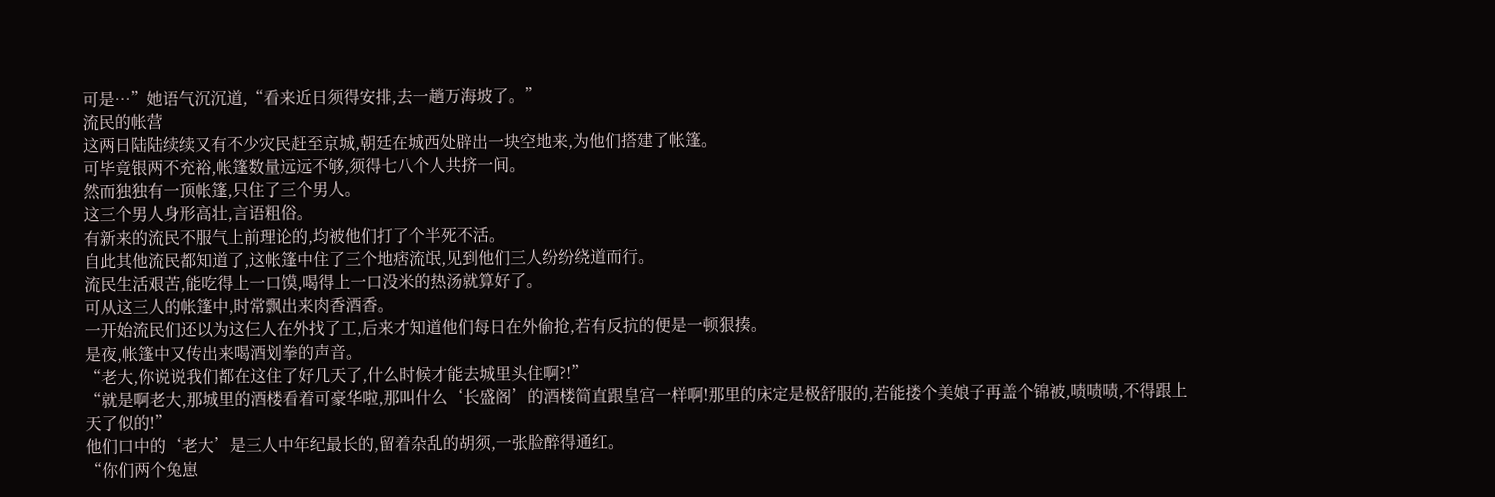可是…”她语气沉沉道,“看来近日须得安排,去一趟万海坡了。”
流民的帐营
这两日陆陆续续又有不少灾民赶至京城,朝廷在城西处辟出一块空地来,为他们搭建了帐篷。
可毕竟银两不充裕,帐篷数量远远不够,须得七八个人共挤一间。
然而独独有一顶帐篷,只住了三个男人。
这三个男人身形高壮,言语粗俗。
有新来的流民不服气上前理论的,均被他们打了个半死不活。
自此其他流民都知道了,这帐篷中住了三个地痞流氓,见到他们三人纷纷绕道而行。
流民生活艰苦,能吃得上一口馍,喝得上一口没米的热汤就算好了。
可从这三人的帐篷中,时常飘出来肉香酒香。
一开始流民们还以为这仨人在外找了工,后来才知道他们每日在外偷抢,若有反抗的便是一顿狠揍。
是夜,帐篷中又传出来喝酒划拳的声音。
“老大,你说说我们都在这住了好几天了,什么时候才能去城里头住啊?!”
“就是啊老大,那城里的酒楼看着可豪华啦,那叫什么‘长盛阁’的酒楼简直跟皇宫一样啊!那里的床定是极舒服的,若能搂个美娘子再盖个锦被,啧啧啧,不得跟上天了似的!”
他们口中的‘老大’是三人中年纪最长的,留着杂乱的胡须,一张脸醉得通红。
“你们两个兔崽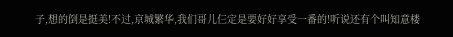子,想的倒是挺美!不过,京城繁华,我们哥儿仨定是要好好享受一番的!听说还有个叫知意楼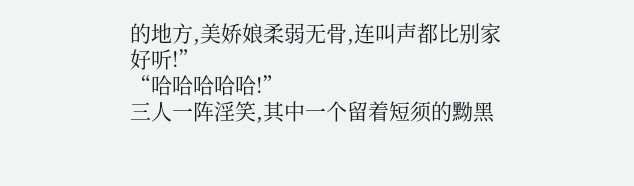的地方,美娇娘柔弱无骨,连叫声都比别家好听!”
“哈哈哈哈哈!”
三人一阵淫笑,其中一个留着短须的黝黑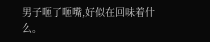男子咂了咂嘴,好似在回味着什么。